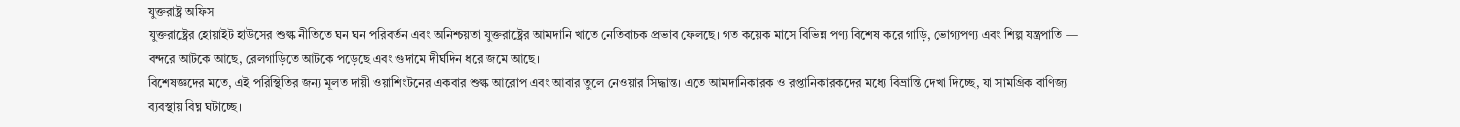যুক্তরাষ্ট্র অফিস
যুক্তরাষ্ট্রের হোয়াইট হাউসের শুল্ক নীতিতে ঘন ঘন পরিবর্তন এবং অনিশ্চয়তা যুক্তরাষ্ট্রের আমদানি খাতে নেতিবাচক প্রভাব ফেলছে। গত কয়েক মাসে বিভিন্ন পণ্য বিশেষ করে গাড়ি, ভোগ্যপণ্য এবং শিল্প যন্ত্রপাতি — বন্দরে আটকে আছে, রেলগাড়িতে আটকে পড়েছে এবং গুদামে দীর্ঘদিন ধরে জমে আছে।
বিশেষজ্ঞদের মতে, এই পরিস্থিতির জন্য মূলত দায়ী ওয়াশিংটনের একবার শুল্ক আরোপ এবং আবার তুলে নেওয়ার সিদ্ধান্ত। এতে আমদানিকারক ও রপ্তানিকারকদের মধ্যে বিভ্রান্তি দেখা দিচ্ছে, যা সামগ্রিক বাণিজ্য ব্যবস্থায় বিঘ্ন ঘটাচ্ছে।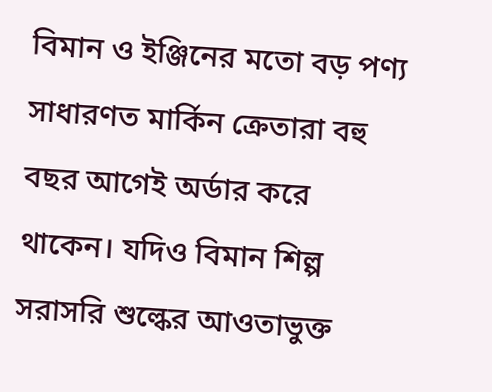বিমান ও ইঞ্জিনের মতো বড় পণ্য সাধারণত মার্কিন ক্রেতারা বহু বছর আগেই অর্ডার করে থাকেন। যদিও বিমান শিল্প সরাসরি শুল্কের আওতাভুক্ত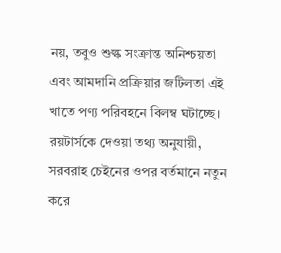নয়, তবুও শুল্ক সংক্রান্ত অনিশ্চয়তা এবং আমদানি প্রক্রিয়ার জটিলতা এই খাতে পণ্য পরিবহনে বিলম্ব ঘটাচ্ছে।
রয়টার্সকে দেওয়া তথ্য অনুযায়ী, সরবরাহ চেইনের ওপর বর্তমানে নতুন করে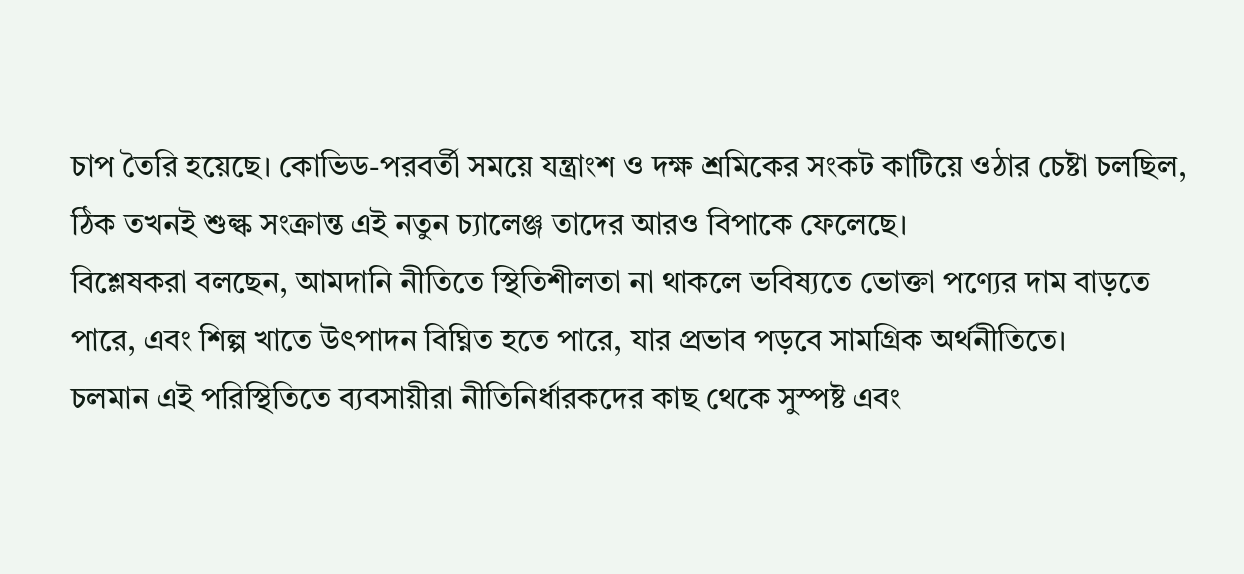চাপ তৈরি হয়েছে। কোভিড-পরবর্তী সময়ে যন্ত্রাংশ ও দক্ষ শ্রমিকের সংকট কাটিয়ে ওঠার চেষ্টা চলছিল, ঠিক তখনই শুল্ক সংক্রান্ত এই নতুন চ্যালেঞ্জ তাদের আরও বিপাকে ফেলেছে।
বিশ্লেষকরা বলছেন, আমদানি নীতিতে স্থিতিশীলতা না থাকলে ভবিষ্যতে ভোক্তা পণ্যের দাম বাড়তে পারে, এবং শিল্প খাতে উৎপাদন বিঘ্নিত হতে পারে, যার প্রভাব পড়বে সামগ্রিক অর্থনীতিতে।
চলমান এই পরিস্থিতিতে ব্যবসায়ীরা নীতিনির্ধারকদের কাছ থেকে সুস্পষ্ট এবং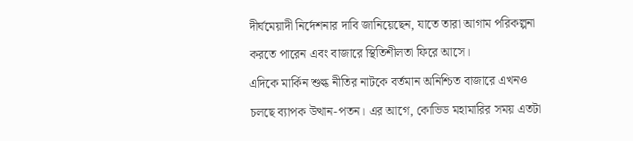দীর্ঘমেয়াদী নির্দেশনার দাবি জানিয়েছেন, যাতে তারা আগাম পরিকল্পনা করতে পারেন এবং বাজারে স্থিতিশীলতা ফিরে আসে।
এদিকে মার্কিন শুল্ক নীতির নাটকে বর্তমান অনিশ্চিত বাজারে এখনও চলছে ব্যাপক উত্থান-পতন। এর আগে, কোভিড মহামারির সময় এতটা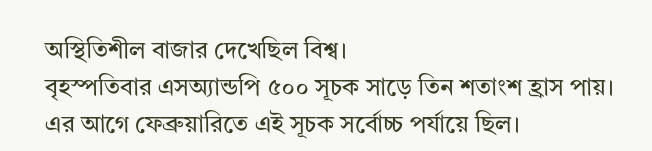অস্থিতিশীল বাজার দেখেছিল বিশ্ব।
বৃহস্পতিবার এসঅ্যান্ডপি ৫০০ সূচক সাড়ে তিন শতাংশ হ্রাস পায়। এর আগে ফেব্রুয়ারিতে এই সূচক সর্বোচ্চ পর্যায়ে ছিল।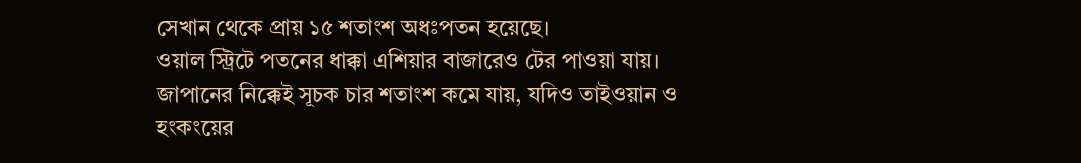সেখান থেকে প্রায় ১৫ শতাংশ অধঃপতন হয়েছে।
ওয়াল স্ট্রিটে পতনের ধাক্কা এশিয়ার বাজারেও টের পাওয়া যায়। জাপানের নিক্কেই সূচক চার শতাংশ কমে যায়, যদিও তাইওয়ান ও হংকংয়ের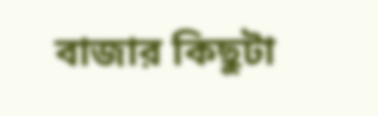বাজার কিছুটা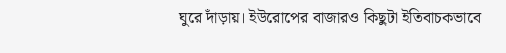ঘুরে দাঁড়ায়। ইউরোপের বাজারও কিছুটা ইতিবাচকভাবে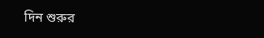দিন শুরুর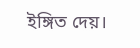ইঙ্গিত দেয়।